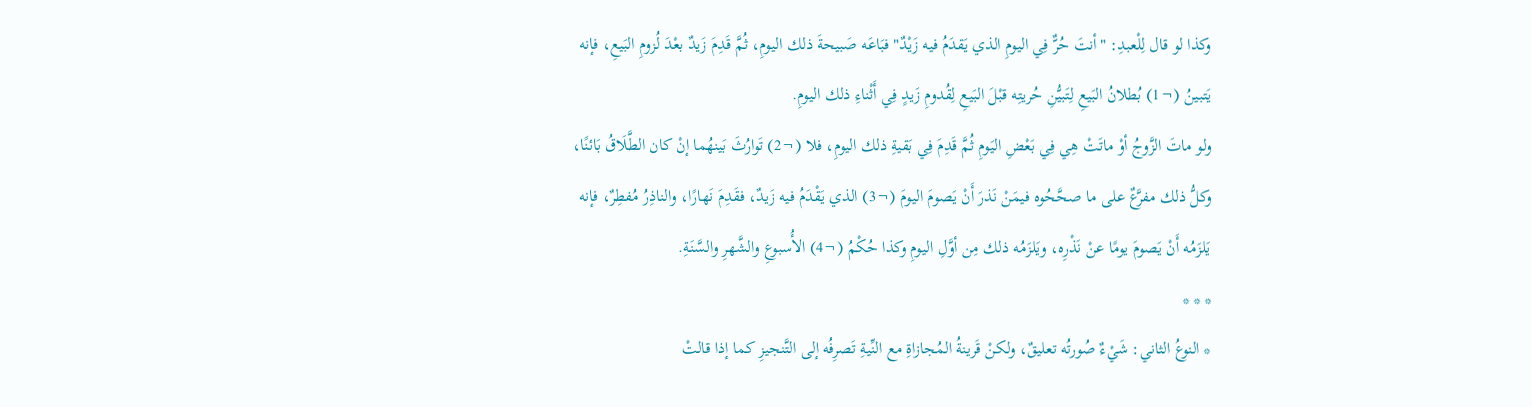وكذا لو قال لِلْعبدِ: "أنتَ حُرٌّ فِي اليومِ الذي يَقدَمُ فيه زَيْدٌ" فبَاعَه صَبيحةَ ذلك اليومِ، ثُمَّ قَدِمَ زَيدٌ بعْدَ لُزومِ البَيعِ، فإنه يَتبينُ (¬1) بُطلانُ البَيعِ لِتَبيُّنِ حُريتِه قبْلَ البَيعِ لِقُدومِ زَيدٍ فِي أَثْناءِ ذلك اليومِ.
ولو ماتَ الزَّوجُ أوْ ماتَتْ هِي فِي بَعْضِ اليَومِ ثُمَّ قَدِمَ فِي بَقيةِ ذلك اليومِ، فلا (¬2) تَوارُثَ بَينهُما إنْ كان الطَّلَاقُ بَائنًا، وكلُّ ذلك مفرَّعٌ على ما صحَّحُوه فيمَنْ نَذرَ أَنْ يَصومَ اليومَ (¬3) الذي يَقْدَمُ فيه زَيدٌ، فقَدِمَ نَهارًا، والناذِرُ مُفطِرٌ، فإنه يَلزَمُه أَنْ يَصومَ يومًا عنْ نَذْرِه، ويَلزَمُه ذلك مِن أوَّلِ اليومِ وكذا حُكْمُ (¬4) الأُسبوعِ والشَّهرِ والسَّنَةِ.
* * *
* النوعُ الثاني: شَيْءٌ صُورتُه تعليقٌ، ولكنْ قَرينةُ المُجازاةِ مع النِّيةِ تَصرِفُه إلى التَّنجيزِ كما إذا قالتْ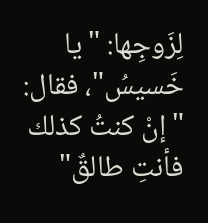لِزَوجِها: "يا خَسيسُ"، فقال: "إنْ كنتُ كذلك فأنتِ طالقٌ"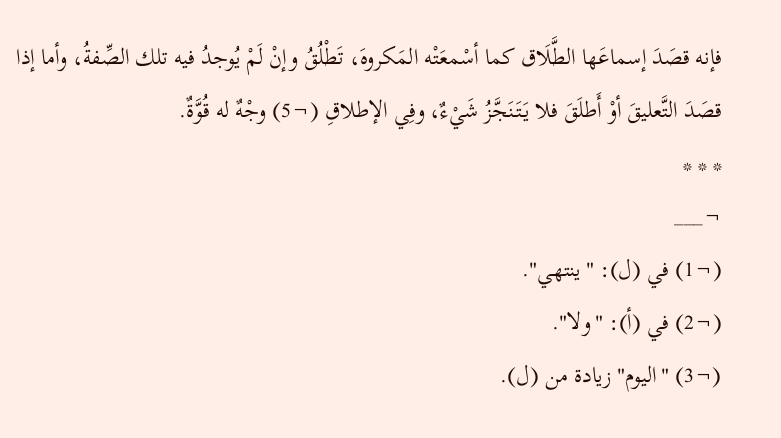فإنه قصَدَ إسماعَها الطَّلَاق كما أسْمعَتْه المَكروهَ، تَطْلُقُ وإنْ لَمْ يُوجدُ فيه تلك الصِّفةُ، وأما إذا قصَدَ التَّعليقَ أوْ أَطلَقَ فلا يَتَنَجَّزُ شَيْءٌ، وفِي الإطلاقِ (¬5) وجْهٌ له قُوَّةٌ.
* * *
¬___
(¬1) في (ل): "ينتهي".
(¬2) في (أ): "ولا".
(¬3) "اليوم" زيادة من (ل).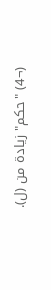(¬4) "حكم" زيادة من (ل).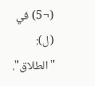(¬5) في (ل): "الطلاق".